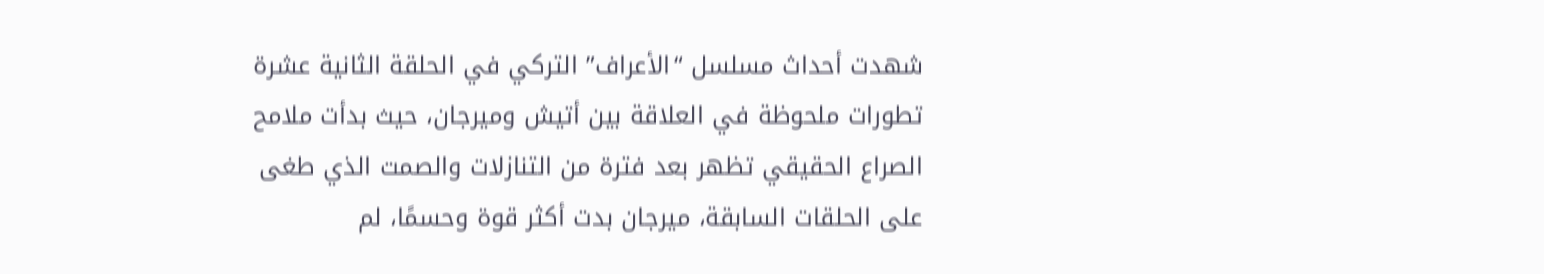شهدت أحداث مسلسل “الأعراف” التركي في الحلقة الثانية عشرة تطورات ملحوظة في العلاقة بين أتيش وميرجان، حيث بدأت ملامح الصراع الحقيقي تظهر بعد فترة من التنازلات والصمت الذي طغى على الحلقات السابقة، ميرجان بدت أكثر قوة وحسمًا، لم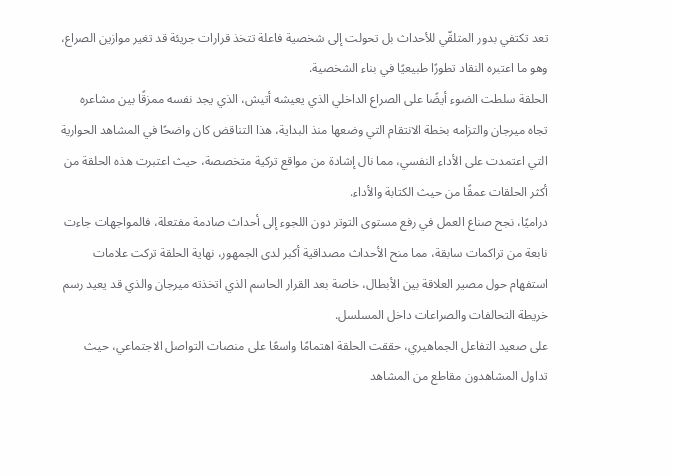تعد تكتفي بدور المتلقّي للأحداث بل تحولت إلى شخصية فاعلة تتخذ قرارات جريئة قد تغير موازين الصراع، وهو ما اعتبره النقاد تطورًا طبيعيًا في بناء الشخصية.
الحلقة سلطت الضوء أيضًا على الصراع الداخلي الذي يعيشه أتيش، الذي يجد نفسه ممزقًا بين مشاعره تجاه ميرجان والتزامه بخطة الانتقام التي وضعها منذ البداية، هذا التناقض كان واضحًا في المشاهد الحوارية التي اعتمدت على الأداء النفسي، مما نال إشادة من مواقع تركية متخصصة، حيث اعتبرت هذه الحلقة من أكثر الحلقات عمقًا من حيث الكتابة والأداء.
دراميًا، نجح صناع العمل في رفع مستوى التوتر دون اللجوء إلى أحداث صادمة مفتعلة، فالمواجهات جاءت نابعة من تراكمات سابقة، مما منح الأحداث مصداقية أكبر لدى الجمهور، نهاية الحلقة تركت علامات استفهام حول مصير العلاقة بين الأبطال، خاصة بعد القرار الحاسم الذي اتخذته ميرجان والذي قد يعيد رسم خريطة التحالفات والصراعات داخل المسلسل.
على صعيد التفاعل الجماهيري، حققت الحلقة اهتمامًا واسعًا على منصات التواصل الاجتماعي، حيث تداول المشاهدون مقاطع من المشاهد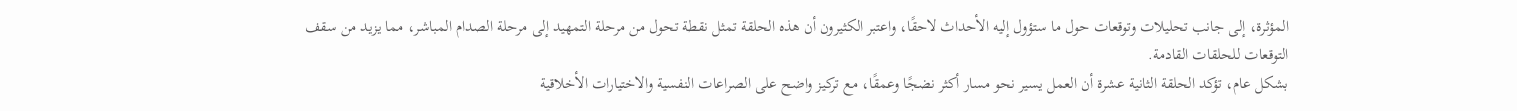المؤثرة، إلى جانب تحليلات وتوقعات حول ما ستؤول إليه الأحداث لاحقًا، واعتبر الكثيرون أن هذه الحلقة تمثل نقطة تحول من مرحلة التمهيد إلى مرحلة الصدام المباشر، مما يزيد من سقف التوقعات للحلقات القادمة.
بشكل عام، تؤكد الحلقة الثانية عشرة أن العمل يسير نحو مسار أكثر نضجًا وعمقًا، مع تركيز واضح على الصراعات النفسية والاختيارات الأخلاقية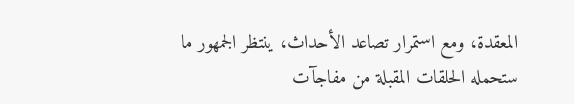المعقدة، ومع استمرار تصاعد الأحداث، ينتظر الجمهور ما ستحمله الحلقات المقبلة من مفاجآت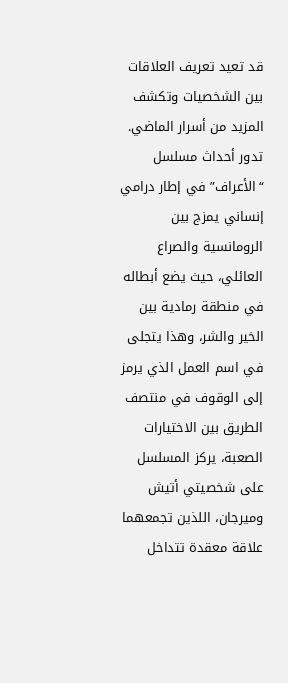قد تعيد تعريف العلاقات بين الشخصيات وتكشف المزيد من أسرار الماضي.
تدور أحداث مسلسل “الأعراف” في إطار درامي إنساني يمزج بين الرومانسية والصراع العائلي، حيث يضع أبطاله في منطقة رمادية بين الخير والشر، وهذا يتجلى في اسم العمل الذي يرمز إلى الوقوف في منتصف الطريق بين الاختيارات الصعبة، يركز المسلسل على شخصيتي أتيش وميرجان، اللذين تجمعهما علاقة معقدة تتداخل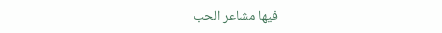فيها مشاعر الحب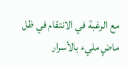مع الرغبة في الانتقام في ظل ماضٍ مليء بالأسرار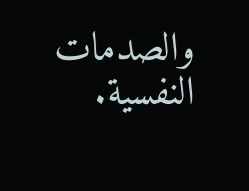والصدمات النفسية.